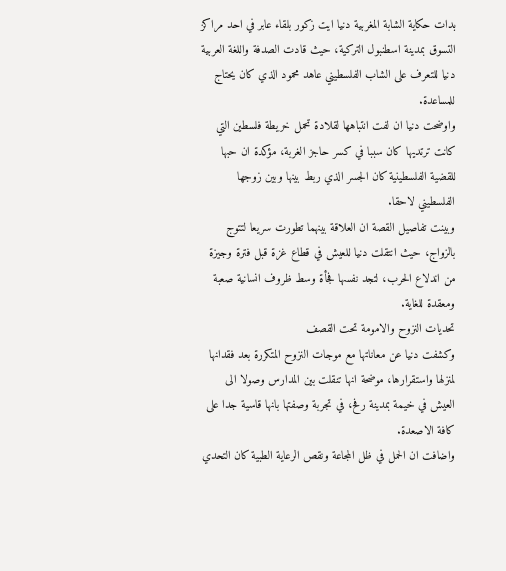بدات حكاية الشابة المغربية دنيا ايت زكور بلقاء عابر في احد مراكز التسوق بمدينة اسطنبول التركية، حيث قادت الصدفة واللغة العربية دنيا للتعرف على الشاب الفلسطيني عاهد محمود الذي كان يحتاج للمساعدة.
واوضحت دنيا ان لفت انتباهها لقلادة تحمل خريطة فلسطين التي كانت ترتديها كان سببا في كسر حاجز الغربة، مؤكدة ان حبها للقضية الفلسطينية كان الجسر الذي ربط بينها وبين زوجها الفلسطيني لاحقا.
وبينت تفاصيل القصة ان العلاقة بينهما تطورت سريعا لتتوج بالزواج، حيث انتقلت دنيا للعيش في قطاع غزة قبل فترة وجيزة من اندلاع الحرب، لتجد نفسها فجأة وسط ظروف انسانية صعبة ومعقدة للغاية.
تحديات النزوح والامومة تحت القصف
وكشفت دنيا عن معاناتها مع موجات النزوح المتكررة بعد فقدانها لمنزلها واستقرارها، موضحة انها تنقلت بين المدارس وصولا الى العيش في خيمة بمدينة رفح، في تجربة وصفتها بانها قاسية جدا على كافة الاصعدة.
واضافت ان الحمل في ظل المجاعة ونقص الرعاية الطبية كان التحدي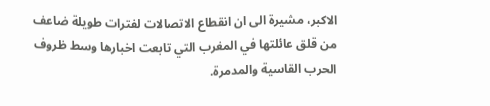الاكبر، مشيرة الى ان انقطاع الاتصالات لفترات طويلة ضاعف من قلق عائلتها في المغرب التي تابعت اخبارها وسط ظروف الحرب القاسية والمدمرة.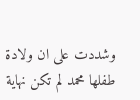وشددت على ان ولادة طفلها محمد لم تكن نهاية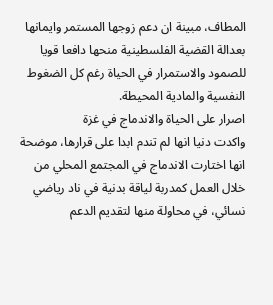المطاف، مبينة ان دعم زوجها المستمر وايمانها بعدالة القضية الفلسطينية منحها دافعا قويا للصمود والاستمرار في الحياة رغم كل الضغوط النفسية والمادية المحيطة.
اصرار على الحياة والاندماج في غزة
واكدت دنيا انها لم تندم ابدا على قرارها، موضحة انها اختارت الاندماج في المجتمع المحلي من خلال العمل كمدربة لياقة بدنية في ناد رياضي نسائي، في محاولة منها لتقديم الدعم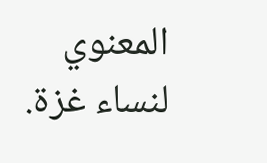المعنوي لنساء غزة.